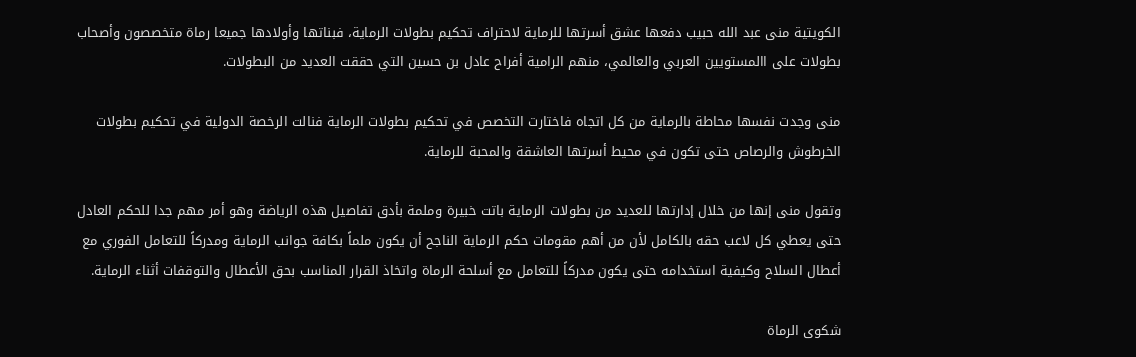الكويتية منى عبد الله حبيب دفعها عشق أسرتها للرماية لاحتراف تحكيم بطولات الرماية، فبناتها وأولادها جميعا رماة متخصصون وأصحاب بطولات على االمستويين العربي والعالمي، منهم الرامية أفراح عادل بن حسين التي حققت العديد من البطولات.

منى وجدت نفسها محاطة بالرماية من كل اتجاه فاختارت التخصص في تحكيم بطولات الرماية فنالت الرخصة الدولية في تحكيم بطولات الخرطوش والرصاص حتى تكون في محيط أسرتها العاشقة والمحبة للرماية.

وتقول منى إنها من خلال إدارتها للعديد من بطولات الرماية باتت خبيرة وملمة بأدق تفاصيل هذه الرياضة وهو أمر مهم جدا للحكم العادل حتى يعطي كل لاعب حقه بالكامل لأن من أهم مقومات حكم الرماية الناجح أن يكون ملماً بكافة جوانب الرماية ومدركاً للتعامل الفوري مع أعطال السلاح وكيفية استخدامه حتى يكون مدركاً للتعامل مع أسلحة الرماة واتخاذ القرار المناسب بحق الأعطال والتوقفات أثناء الرماية.

شكوى الرماة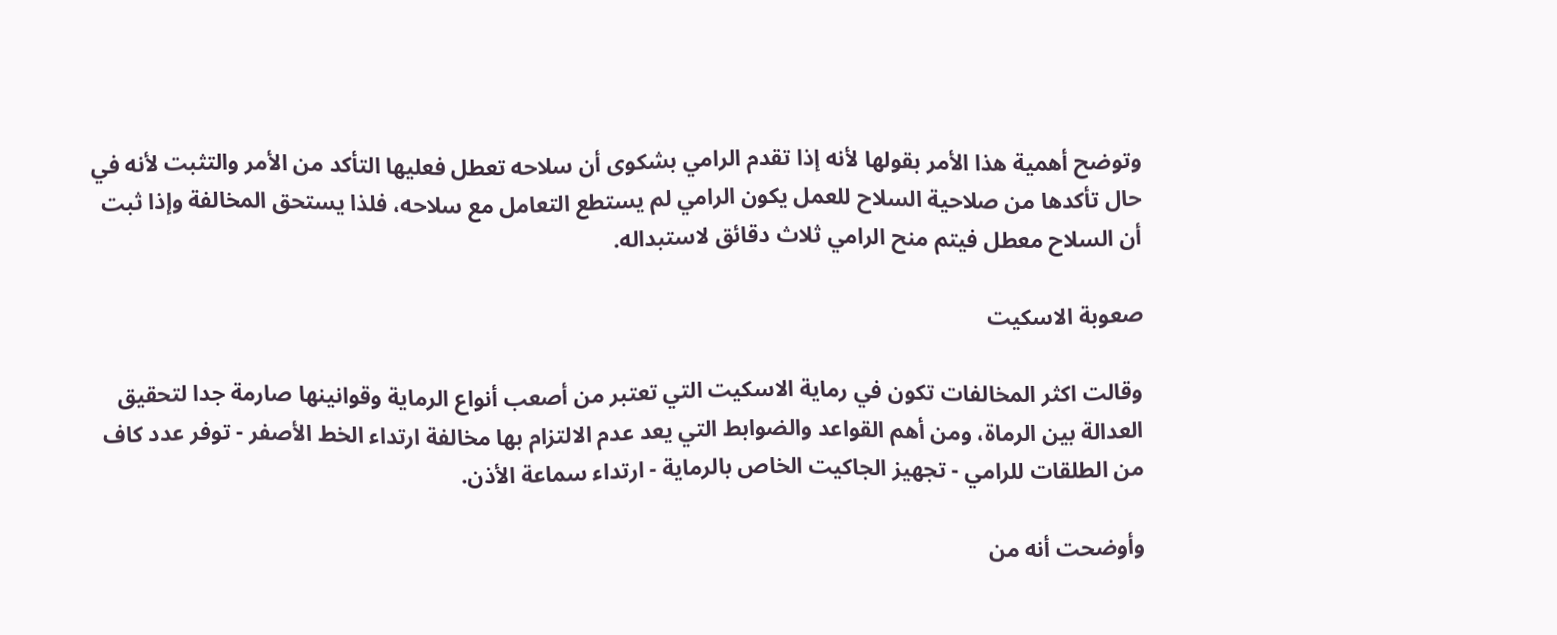وتوضح أهمية هذا الأمر بقولها لأنه إذا تقدم الرامي بشكوى أن سلاحه تعطل فعليها التأكد من الأمر والتثبت لأنه في حال تأكدها من صلاحية السلاح للعمل يكون الرامي لم يستطع التعامل مع سلاحه، فلذا يستحق المخالفة وإذا ثبت أن السلاح معطل فيتم منح الرامي ثلاث دقائق لاستبداله.

صعوبة الاسكيت

وقالت اكثر المخالفات تكون في رماية الاسكيت التي تعتبر من أصعب أنواع الرماية وقوانينها صارمة جدا لتحقيق العدالة بين الرماة، ومن أهم القواعد والضوابط التي يعد عدم الالتزام بها مخالفة ارتداء الخط الأصفر - توفر عدد كاف من الطلقات للرامي - تجهيز الجاكيت الخاص بالرماية - ارتداء سماعة الأذن.

وأوضحت أنه من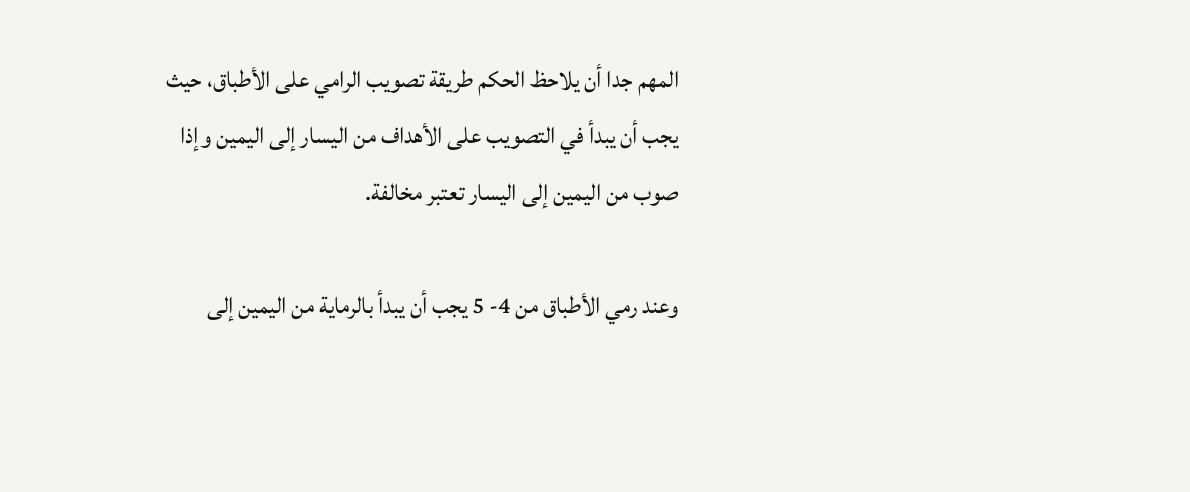المهم جدا أن يلاحظ الحكم طريقة تصويب الرامي على الأطباق، حيث يجب أن يبدأ في التصويب على الأهداف من اليسار إلى اليمين وإذا صوب من اليمين إلى اليسار تعتبر مخالفة.

وعند رمي الأطباق من 4- 5 يجب أن يبدأ بالرماية من اليمين إلى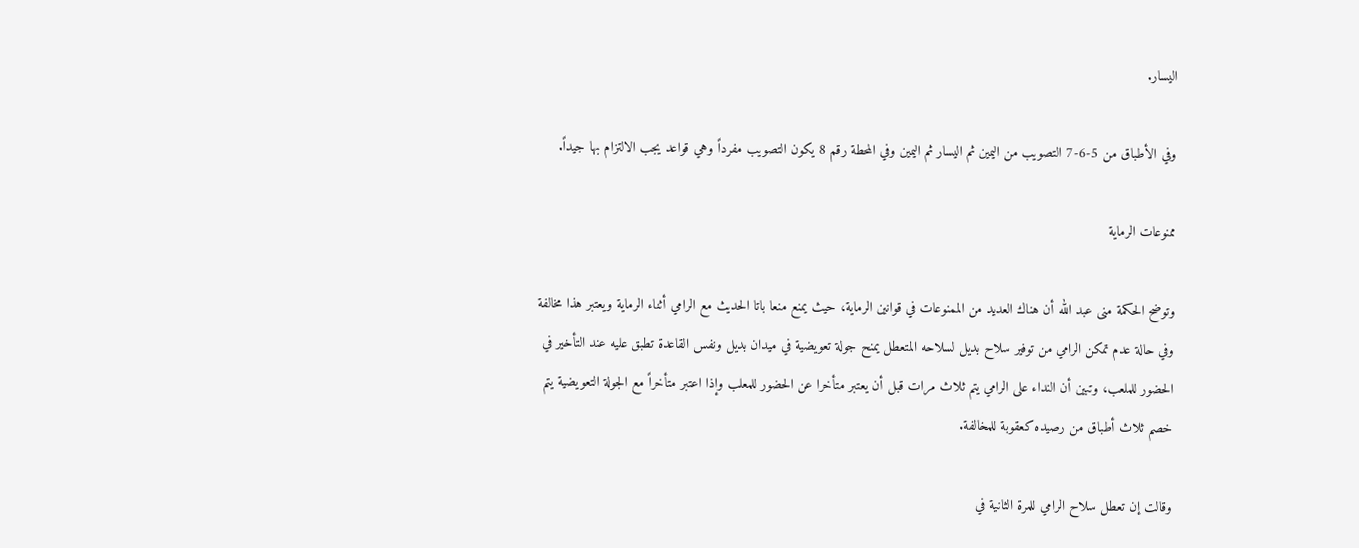اليسار.

وفي الأطباق من 5-6-7 التصويب من اليمين ثم اليسار ثم اليمين وفي المحطة رقم 8 يكون التصويب مفرداً وهي قواعد يجب الالتزام بها جيداً.

ممنوعات الرماية

وتوضح الحكمة منى عبد الله أن هناك العديد من الممنوعات في قوانين الرماية، حيث يمنع منعا باتا الحديث مع الرامي أثناء الرماية ويعتبر هذا مخالفة وفي حالة عدم تمكن الرامي من توفير سلاح بديل لسلاحه المتعطل يمنح جولة تعويضية في ميدان بديل ونفس القاعدة تطبق عليه عند التأخير في الحضور للملعب، وتبين أن النداء على الرامي يتم ثلاث مرات قبل أن يعتبر متأخرا عن الحضور للمعلب وإذا اعتبر متأخراً مع الجولة التعويضية يتم خصم ثلاث أطباق من رصيده كعقوبة للمخالفة.

وقالت إن تعطل سلاح الرامي للمرة الثانية في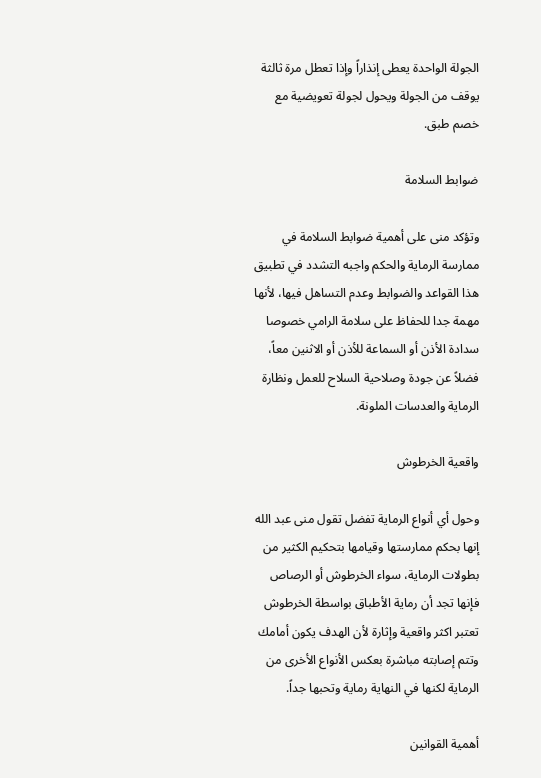الجولة الواحدة يعطى إنذاراً وإذا تعطل مرة ثالثة يوقف من الجولة ويحول لجولة تعويضية مع خصم طبق.

ضوابط السلامة

وتؤكد منى على أهمية ضوابط السلامة في ممارسة الرماية والحكم واجبه التشدد في تطبيق هذا القواعد والضوابط وعدم التساهل فيها، لأنها مهمة جدا للحفاظ على سلامة الرامي خصوصا سدادة الأذن أو السماعة للأذن أو الاثنين معاً، فضلاً عن جودة وصلاحية السلاح للعمل ونظارة الرماية والعدسات الملونة.

واقعية الخرطوش

وحول أي أنواع الرماية تفضل تقول منى عبد الله إنها بحكم ممارستها وقيامها بتحكيم الكثير من بطولات الرماية، سواء الخرطوش أو الرصاص فإنها تجد أن رماية الأطباق بواسطة الخرطوش تعتبر اكثر واقعية وإثارة لأن الهدف يكون أمامك وتتم إصابته مباشرة بعكس الأنواع الأخرى من الرماية لكنها في النهاية رماية وتحبها جداً.

أهمية القوانين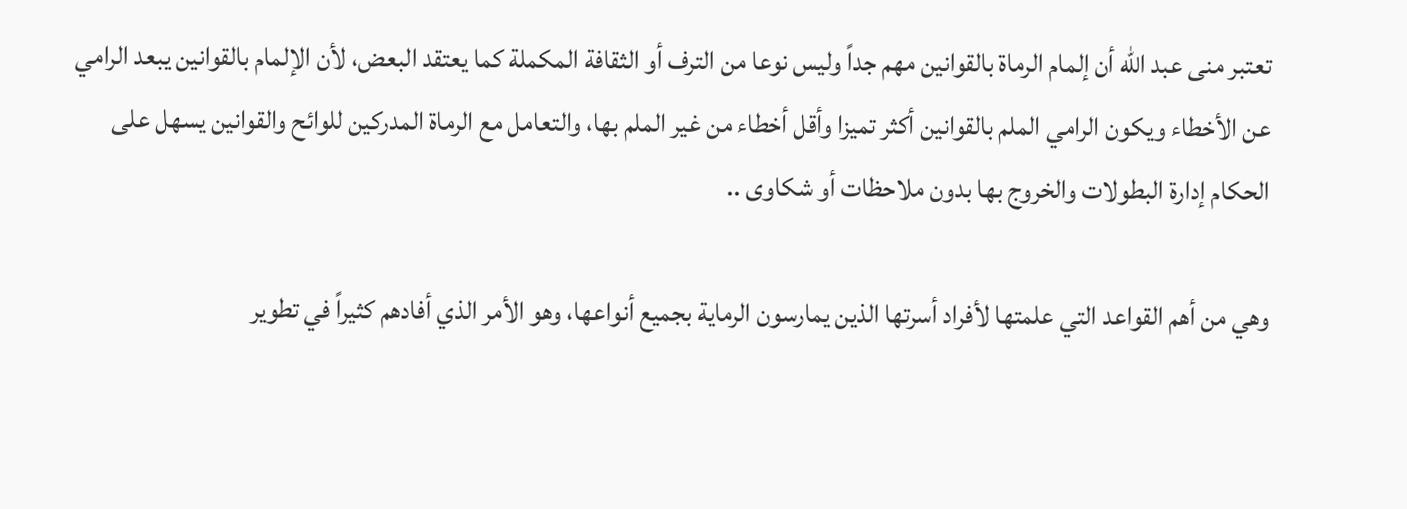تعتبر منى عبد الله أن إلمام الرماة بالقوانين مهم جداً وليس نوعا من الترف أو الثقافة المكملة كما يعتقد البعض، لأن الإلمام بالقوانين يبعد الرامي عن الأخطاء ويكون الرامي الملم بالقوانين أكثر تميزا وأقل أخطاء من غير الملم بها، والتعامل مع الرماة المدركين للوائح والقوانين يسهل على الحكام إدارة البطولات والخروج بها بدون ملاحظات أو شكاوى ..

وهي من أهم القواعد التي علمتها لأفراد أسرتها الذين يمارسون الرماية بجميع أنواعها، وهو الأمر الذي أفادهم كثيراً في تطوير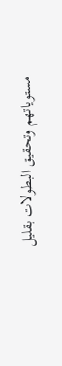مستوياتهم وتحقيق البطولات بقليل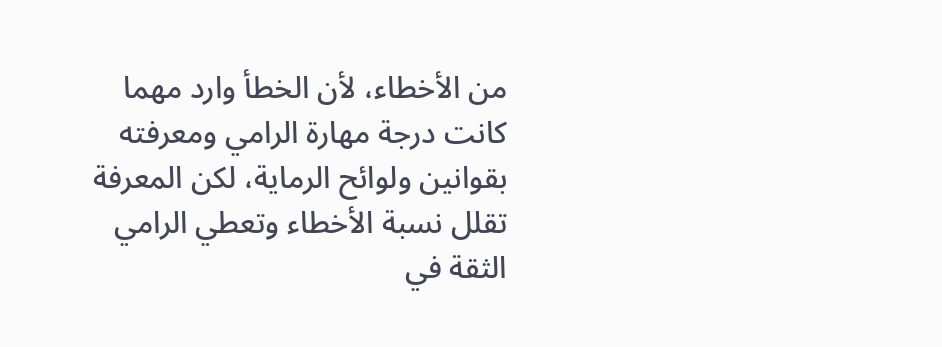من الأخطاء، لأن الخطأ وارد مهما كانت درجة مهارة الرامي ومعرفته بقوانين ولوائح الرماية، لكن المعرفة تقلل نسبة الأخطاء وتعطي الرامي الثقة في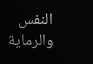النفس والرماية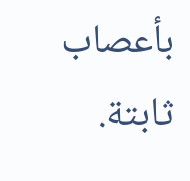بأعصاب ثابتة.